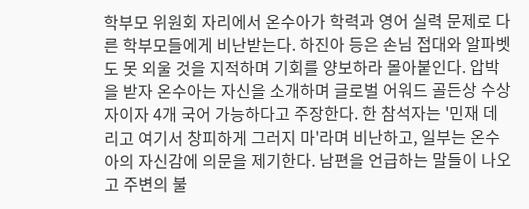학부모 위원회 자리에서 온수아가 학력과 영어 실력 문제로 다른 학부모들에게 비난받는다. 하진아 등은 손님 접대와 알파벳도 못 외울 것을 지적하며 기회를 양보하라 몰아붙인다. 압박을 받자 온수아는 자신을 소개하며 글로벌 어워드 골든상 수상자이자 4개 국어 가능하다고 주장한다. 한 참석자는 '민재 데리고 여기서 창피하게 그러지 마'라며 비난하고, 일부는 온수아의 자신감에 의문을 제기한다. 남편을 언급하는 말들이 나오고 주변의 불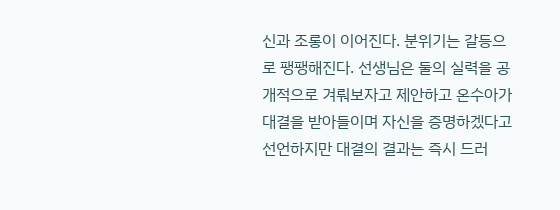신과 조롱이 이어진다. 분위기는 갈등으로 팽팽해진다. 선생님은 둘의 실력을 공개적으로 겨뤄보자고 제안하고 온수아가 대결을 받아들이며 자신을 증명하겠다고 선언하지만 대결의 결과는 즉시 드러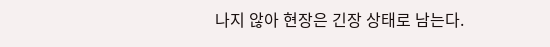나지 않아 현장은 긴장 상태로 남는다.